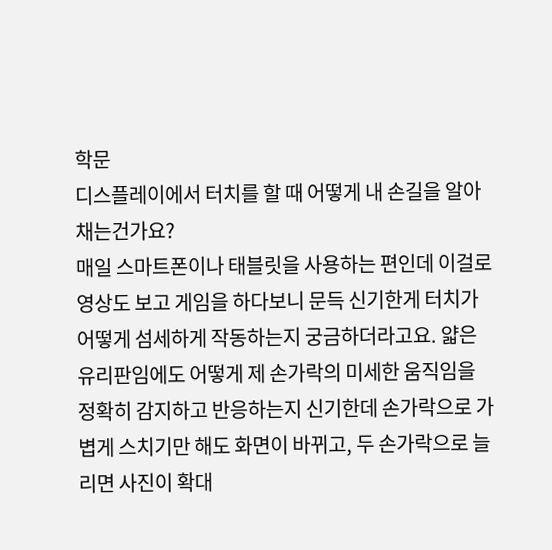학문
디스플레이에서 터치를 할 때 어떻게 내 손길을 알아채는건가요?
매일 스마트폰이나 태블릿을 사용하는 편인데 이걸로 영상도 보고 게임을 하다보니 문득 신기한게 터치가 어떻게 섬세하게 작동하는지 궁금하더라고요. 얇은 유리판임에도 어떻게 제 손가락의 미세한 움직임을 정확히 감지하고 반응하는지 신기한데 손가락으로 가볍게 스치기만 해도 화면이 바뀌고, 두 손가락으로 늘리면 사진이 확대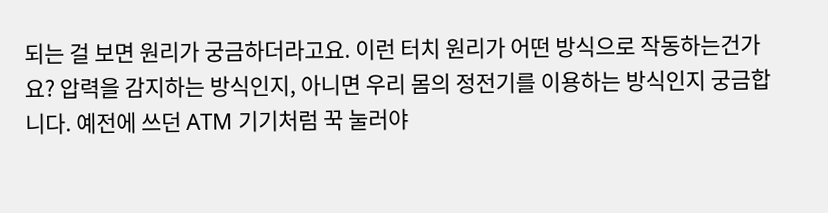되는 걸 보면 원리가 궁금하더라고요. 이런 터치 원리가 어떤 방식으로 작동하는건가요? 압력을 감지하는 방식인지, 아니면 우리 몸의 정전기를 이용하는 방식인지 궁금합니다. 예전에 쓰던 ATM 기기처럼 꾹 눌러야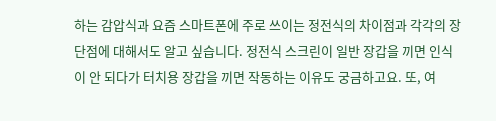하는 감압식과 요즘 스마트폰에 주로 쓰이는 정전식의 차이점과 각각의 장단점에 대해서도 알고 싶습니다. 정전식 스크린이 일반 장갑을 끼면 인식이 안 되다가 터치용 장갑을 끼면 작동하는 이유도 궁금하고요. 또, 여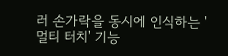러 손가락을 동시에 인식하는 '멀티 터치' 기능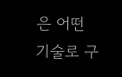은 어떤 기술로 구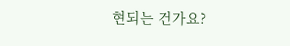현되는 건가요?